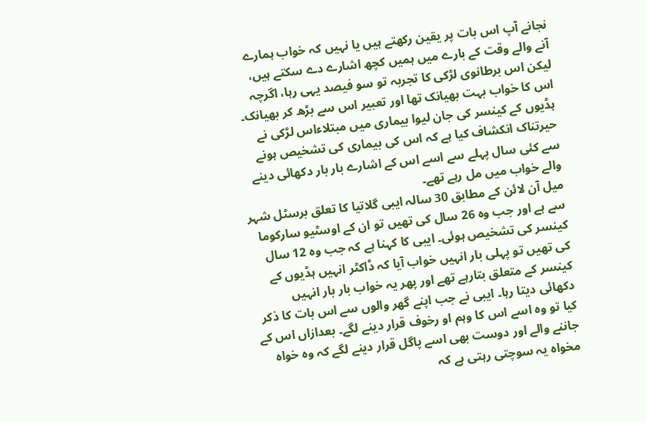نجانے آپ اس بات پر یقین رکھتے ہیں یا نہیں کہ خواب ہمارے آنے والے وقت کے بارے میں ہمیں کچھ اشارے دے سکتے ہیں، لیکن اس برطانوی لڑکی کا تجربہ تو سو فیصد یہی رہا، اگرچہ اس کا خواب بہت بھیانک تھا اور تعبیر اس سے بڑھ کر بھیانک۔ ہڈیوں کے کینسر کی جان لیوا بیماری میں مبتلاءاس لڑکی نے حیرتناک انکشاف کیا ہے کہ اس کی بیماری کی تشخیص ہونے سے کئی سال پہلے سے اسے اس کے اشارے بار بار دکھائی دینے والے خواب میں مل رہے تھے۔
میل آن لائن کے مطابق 30 سالہ ایبی گلاتیا کا تعلق برسٹل شہر سے ہے اور جب وہ 26 سال کی تھیں تو ان کے اوسٹیو سارکوما کینسر کی تشخیص ہوئی۔ ایبی کا کہنا ہے کہ جب وہ 12 سال کی تھیں تو پہلی بار انہیں خواب آیا کہ ڈاکٹر انہیں ہڈیوں کے کینسر کے متعلق بتارہے تھے اور پھر یہ خواب بار بار انہیں دکھائی دیتا رہا۔ ایبی نے جب اپنے گھر والوں سے اس بات کا ذکر کیا تو وہ اسے اس کا وہم او رخوف قرار دینے لگے۔ بعدازاں اس کے جاننے والے اور دوست بھی اسے پاگل قرار دینے لگے کہ وہ خواہ مخواہ یہ سوچتی رہتی ہے کہ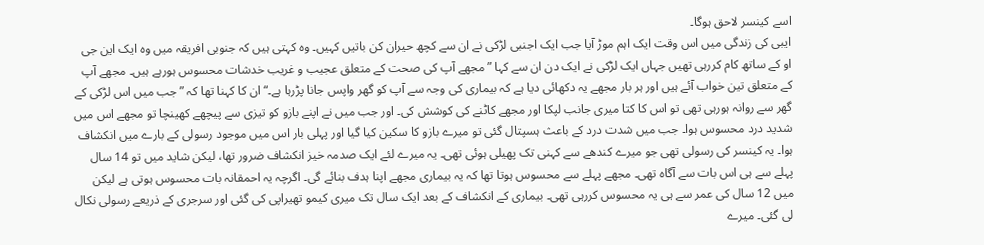اسے کینسر لاحق ہوگا۔
ایبی کی زندگی میں اس وقت ایک اہم موڑ آیا جب ایک اجنبی لڑکی نے ان سے کچھ حیران کن باتیں کہیں۔ وہ کہتی ہیں کہ جنوبی افریقہ میں وہ ایک این جی او کے ساتھ کام کررہی تھیں جہاں ایک لڑکی نے ایک دن ان سے کہا ”مجھے آپ کی صحت کے متعلق عجیب و غریب خدشات محسوس ہورہے ہیں۔ مجھے آپ کے متعلق تین خواب آئے ہیں اور ہر بار مجھے یہ دکھائی دیا ہے کہ بیماری کی وجہ سے آپ کو گھر واپس جانا پڑرہا ہے۔“ ان کا کہنا تھا کہ ”جب میں اس لڑکی کے گھر سے روانہ ہورہی تھی تو اس کا کتا میری جانب لپکا اور مجھے کاٹنے کی کوشش کی۔ اور جب میں نے اپنے بازو کو تیزی سے پیچھے کھینچا تو مجھے اس میں شدید درد محسوس ہوا۔ جب میں شدت درد کے باعث ہسپتال گئی تو میرے بازو کا سکین کیا گیا اور پہلی بار اس میں موجود رسولی کے بارے میں انکشاف ہوا۔ یہ کینسر کی رسولی تھی جو میرے کندھے سے کہنی تک پھیلی ہوئی تھی۔ یہ میرے لئے ایک صدمہ خیز انکشاف ضرور تھا، لیکن شاید میں تو 14 سال پہلے سے ہی اس بات سے آگاہ تھی۔ مجھے پہلے سے محسوس ہوتا تھا کہ یہ بیماری مجھے اپنا ہدف بنائے گی۔ اگرچہ یہ احمقانہ بات محسوس ہوتی ہے لیکن میں 12 سال کی عمر سے ہی یہ محسوس کررہی تھی۔ بیماری کے انکشاف کے بعد ایک سال تک میری کیمو تھیراپی کی گئی اور سرجری کے ذریعے رسولی نکال لی گئی۔ میرے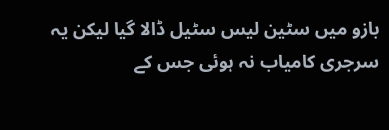بازو میں سٹین لیس سٹیل ڈالا گیا لیکن یہ سرجری کامیاب نہ ہوئی جس کے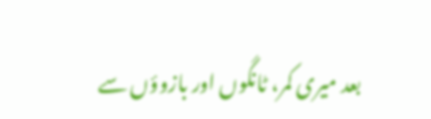بعد میری کمر، ٹانگوں اور بازوؤں سے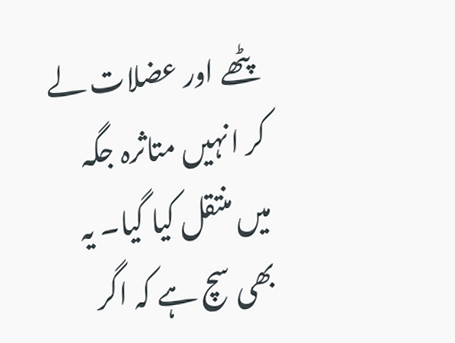پٹھے اور عضلات لے کر انہیں متاثرہ جگہ میں منتقل کیا گیا۔ یہ بھی سچ ہے کہ اگر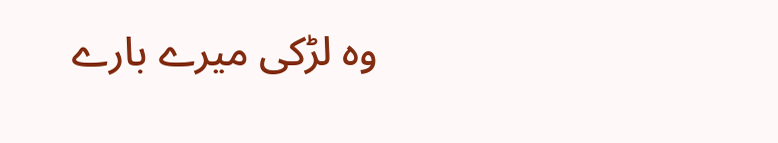وہ لڑکی میرے بارے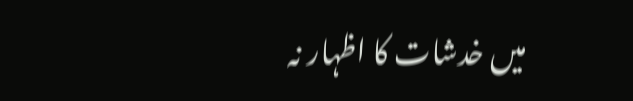میں خدشات کا اظہار نہ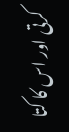کرتی اور اس کا کتا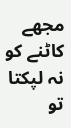مجھے کاٹنے کو نہ لپکتا تو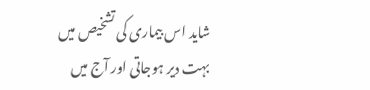شاید اس بیماری کی تشخیص میں بہت دیر ہوجاتی اور آج میں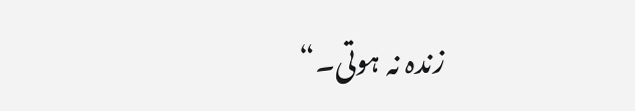زندہ نہ ہوتی۔“